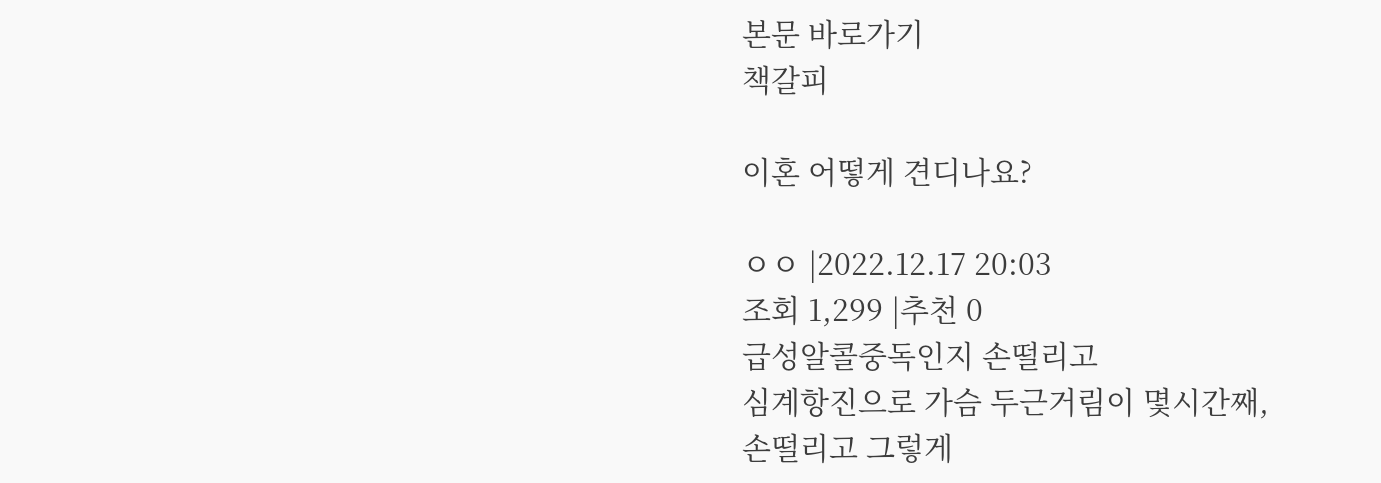본문 바로가기
책갈피

이혼 어떻게 견디나요?

ㅇㅇ |2022.12.17 20:03
조회 1,299 |추천 0
급성알콜중독인지 손떨리고
심계항진으로 가슴 두근거림이 몇시간째,
손떨리고 그렇게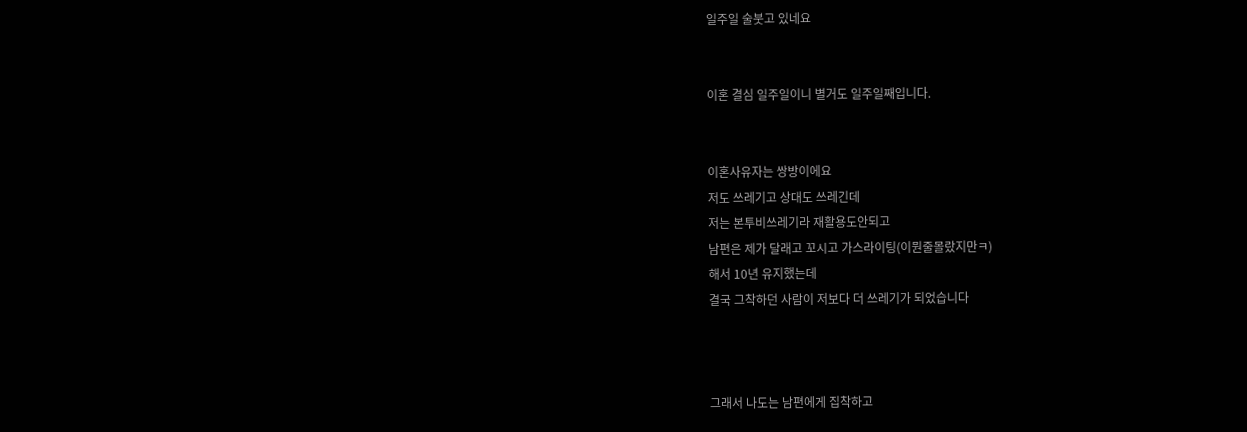일주일 술붓고 있네요


이혼 결심 일주일이니 별거도 일주일째입니다.


이혼사유자는 쌍방이에요
저도 쓰레기고 상대도 쓰레긴데
저는 본투비쓰레기라 재활용도안되고
남편은 제가 달래고 꼬시고 가스라이팅(이뭔줄몰랐지만ㅋ)
해서 10년 유지했는데
결국 그착하던 사람이 저보다 더 쓰레기가 되었습니다



그래서 나도는 남편에게 집착하고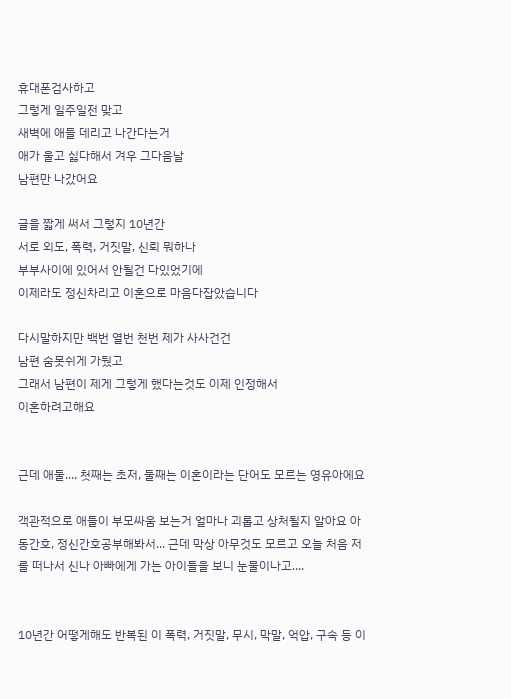휴대폰검사하고
그렇게 일주일전 맞고
새벽에 애들 데리고 나간다는거
애가 울고 싫다해서 겨우 그다음날
남편만 나갔어요

글을 짧게 써서 그렇지 10년간
서로 외도, 폭력, 거짓말, 신뢰 뭐하나
부부사이에 있어서 안될건 다있었기에
이제라도 정신차리고 이혼으로 마음다잡았습니다

다시말하지만 백번 열번 천번 제가 사사건건
남편 숨못쉬게 가뒀고
그래서 남편이 제게 그렇게 했다는것도 이제 인정해서
이혼하려고해요


근데 애둘.... 첫째는 초저, 둘째는 이혼이라는 단어도 모르는 영유아에요

객관적으로 애들이 부모싸움 보는거 얼마나 괴롭고 상처될지 알아요 아동간호, 정신간호공부해봐서... 근데 막상 아무것도 모르고 오늘 처음 저를 떠나서 신나 아빠에게 가는 아이들을 보니 눈물이나고....


10년간 어떻게해도 반복된 이 폭력, 거짓말, 무시, 막말, 억압, 구속 등 이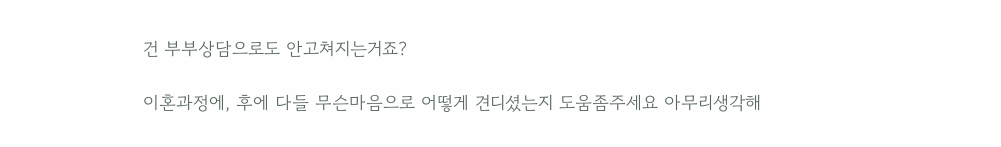건 부부상담으로도 안고쳐지는거죠?

이혼과정에, 후에 다들 무슨마음으로 어떻게 견디셨는지 도움좀주세요 아무리생각해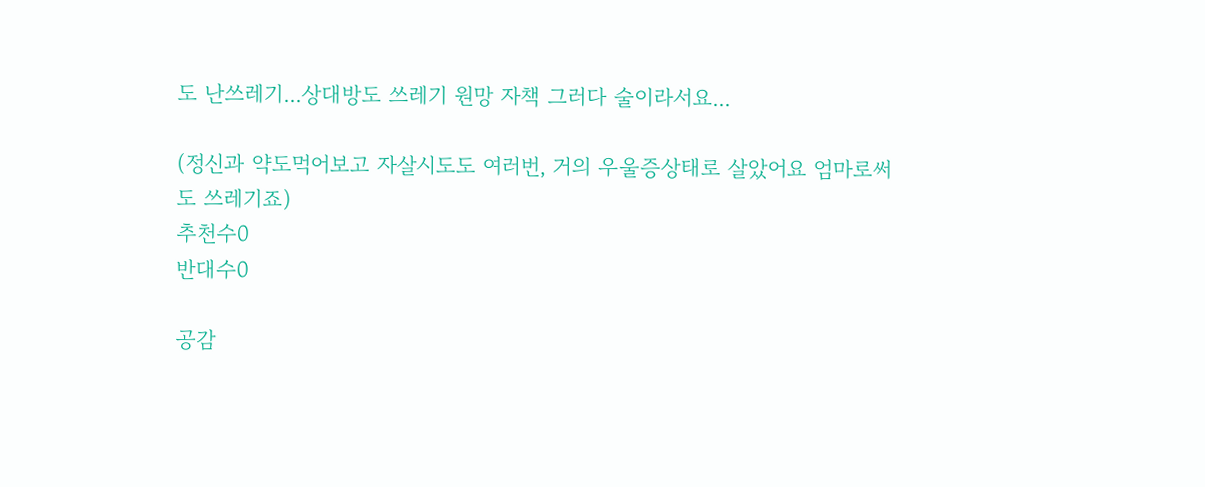도 난쓰레기...상대방도 쓰레기 원망 자책 그러다 술이라서요...

(정신과 약도먹어보고 자살시도도 여러번, 거의 우울증상태로 살았어요 엄마로써도 쓰레기죠)
추천수0
반대수0

공감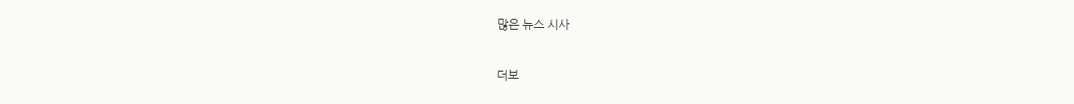많은 뉴스 시사

더보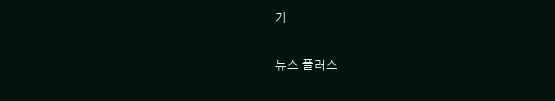기

뉴스 플러스